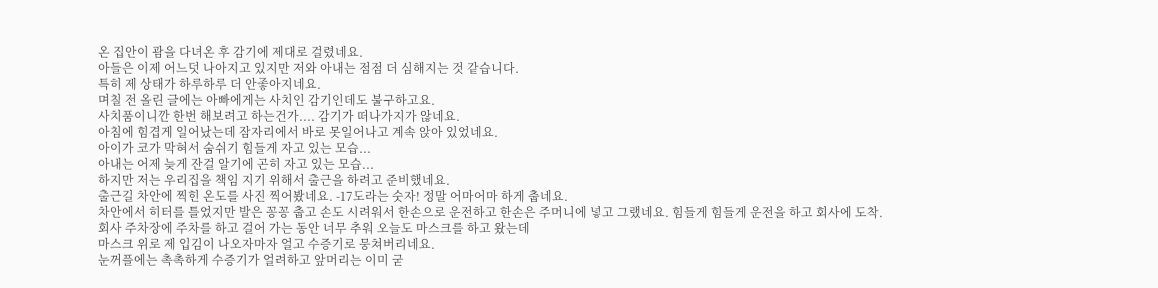온 집안이 괌을 다녀온 후 감기에 제대로 걸렸네요.
아들은 이제 어느덧 나아지고 있지만 저와 아내는 점점 더 심해지는 것 같습니다.
특히 제 상태가 하루하루 더 안좋아지네요.
며칠 전 올린 글에는 아빠에게는 사치인 감기인데도 불구하고요.
사치품이니깐 한번 해보려고 하는건가.... 감기가 떠나가지가 않네요.
아침에 힘겹게 일어났는데 잠자리에서 바로 못일어나고 계속 앉아 있었네요.
아이가 코가 막혀서 숨쉬기 힘들게 자고 있는 모습...
아내는 어제 늦게 잔걸 알기에 곤히 자고 있는 모습...
하지만 저는 우리집을 책임 지기 위해서 출근을 하려고 준비했네요.
출근길 차안에 찍힌 온도를 사진 찍어봤네요. -17도라는 숫자! 정말 어마어마 하게 춥네요.
차안에서 히터를 틀었지만 발은 꽁꽁 춥고 손도 시려워서 한손으로 운전하고 한손은 주머니에 넣고 그랬네요. 힘들게 힘들게 운전을 하고 회사에 도착.
회사 주차장에 주차를 하고 걸어 가는 동안 너무 추워 오늘도 마스크를 하고 왔는데
마스크 위로 제 입김이 나오자마자 얼고 수증기로 뭉쳐버리네요.
눈꺼플에는 촉촉하게 수증기가 얼려하고 앞머리는 이미 굳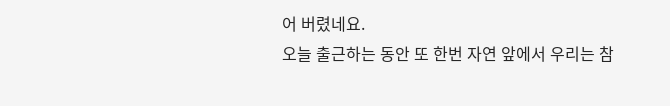어 버렸네요.
오늘 출근하는 동안 또 한번 자연 앞에서 우리는 참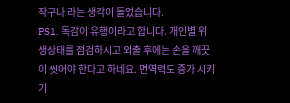작구나 라는 생각이 들었습니다.
PS1. 독감이 유행이라고 합니다. 개인별 위생상태를 점검하시고 외출 후에는 손을 깨끗이 씻어야 한다고 하네요. 면역력도 증가 시키기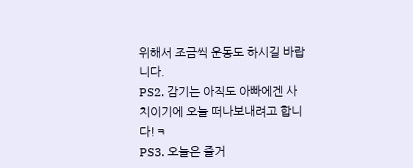위해서 조금씩 운동도 하시길 바랍니다.
PS2. 감기는 아직도 아빠에겐 사치이기에 오늘 떠나보내려고 합니다!ㅋ
PS3. 오늘은 즐거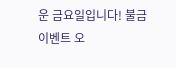운 금요일입니다! 불금 이벤트 오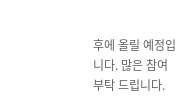후에 올릴 예정입니다. 많은 참여 부탁 드립니다.